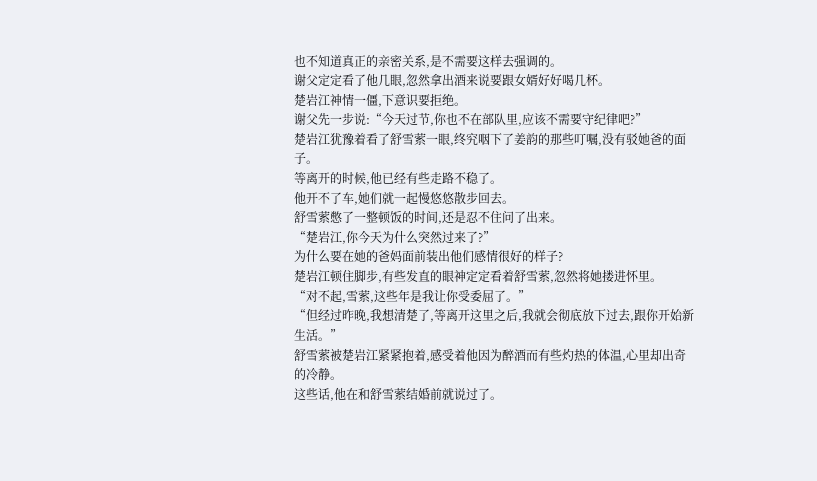也不知道真正的亲密关系,是不需要这样去强调的。
谢父定定看了他几眼,忽然拿出酒来说要跟女婿好好喝几杯。
楚岩江神情一僵,下意识要拒绝。
谢父先一步说:“今天过节,你也不在部队里,应该不需要守纪律吧?”
楚岩江犹豫着看了舒雪萦一眼,终究咽下了姜韵的那些叮嘱,没有驳她爸的面子。
等离开的时候,他已经有些走路不稳了。
他开不了车,她们就一起慢悠悠散步回去。
舒雪萦憋了一整顿饭的时间,还是忍不住问了出来。
“楚岩江,你今天为什么突然过来了?”
为什么要在她的爸妈面前装出他们感情很好的样子?
楚岩江顿住脚步,有些发直的眼神定定看着舒雪萦,忽然将她搂进怀里。
“对不起,雪萦,这些年是我让你受委屈了。”
“但经过昨晚,我想清楚了,等离开这里之后,我就会彻底放下过去,跟你开始新生活。”
舒雪萦被楚岩江紧紧抱着,感受着他因为醉酒而有些灼热的体温,心里却出奇的冷静。
这些话,他在和舒雪萦结婚前就说过了。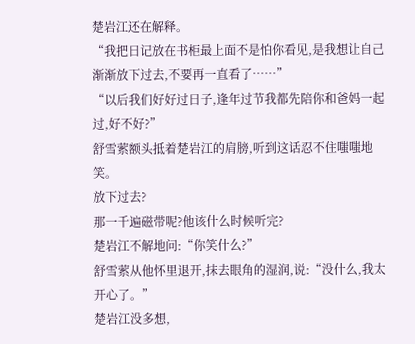楚岩江还在解释。
“我把日记放在书柜最上面不是怕你看见,是我想让自己渐渐放下过去,不要再一直看了……”
“以后我们好好过日子,逢年过节我都先陪你和爸妈一起过,好不好?”
舒雪萦额头抵着楚岩江的肩膀,听到这话忍不住嗤嗤地笑。
放下过去?
那一千遍磁带呢?他该什么时候听完?
楚岩江不解地问:“你笑什么?”
舒雪萦从他怀里退开,抹去眼角的湿润,说:“没什么,我太开心了。”
楚岩江没多想,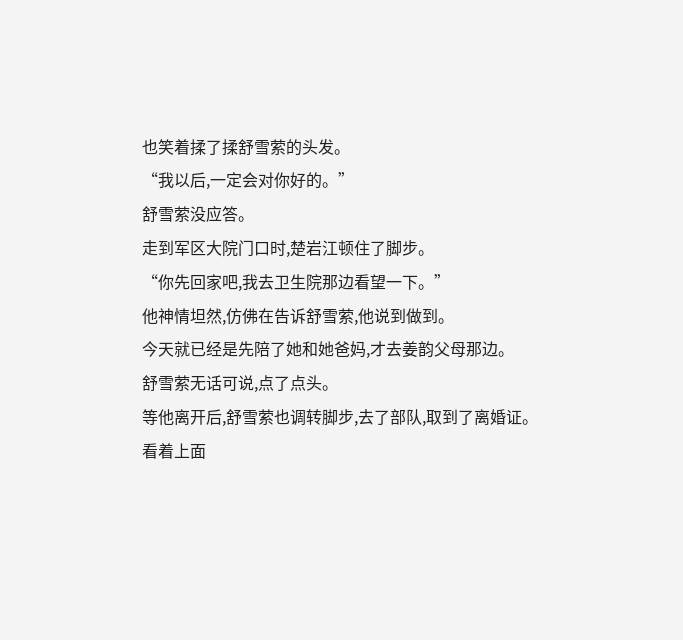也笑着揉了揉舒雪萦的头发。
“我以后,一定会对你好的。”
舒雪萦没应答。
走到军区大院门口时,楚岩江顿住了脚步。
“你先回家吧,我去卫生院那边看望一下。”
他神情坦然,仿佛在告诉舒雪萦,他说到做到。
今天就已经是先陪了她和她爸妈,才去姜韵父母那边。
舒雪萦无话可说,点了点头。
等他离开后,舒雪萦也调转脚步,去了部队,取到了离婚证。
看着上面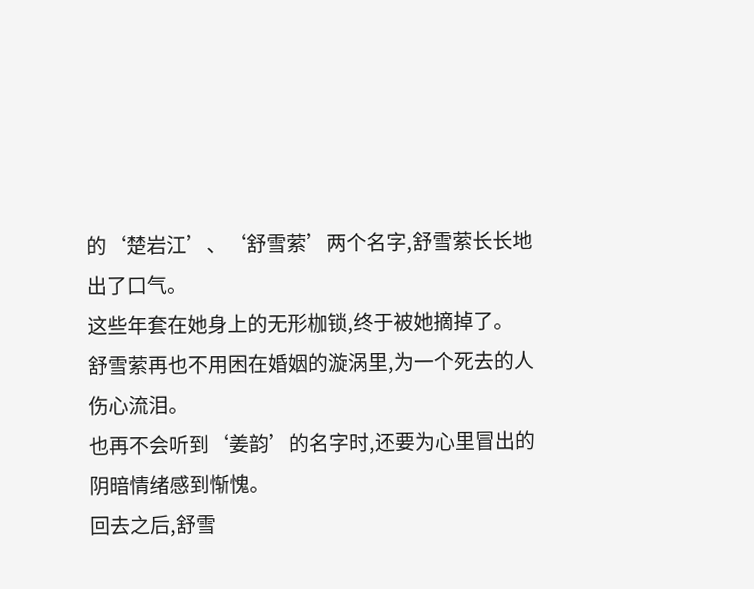的‘楚岩江’、‘舒雪萦’两个名字,舒雪萦长长地出了口气。
这些年套在她身上的无形枷锁,终于被她摘掉了。
舒雪萦再也不用困在婚姻的漩涡里,为一个死去的人伤心流泪。
也再不会听到‘姜韵’的名字时,还要为心里冒出的阴暗情绪感到惭愧。
回去之后,舒雪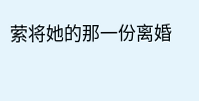萦将她的那一份离婚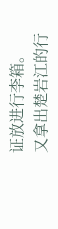证放进行李箱。
又拿出楚岩江的行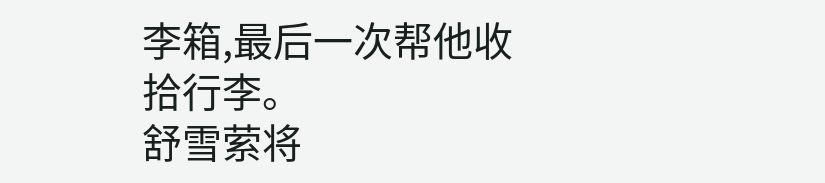李箱,最后一次帮他收拾行李。
舒雪萦将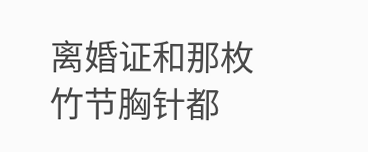离婚证和那枚竹节胸针都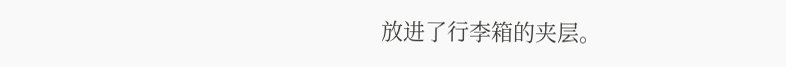放进了行李箱的夹层。